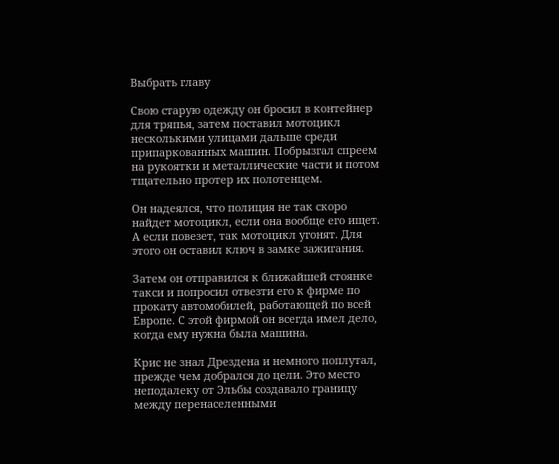Выбрать главу

Свою старую одежду он бросил в контейнер для тряпья, затем поставил мотоцикл несколькими улицами дальше среди припаркованных машин. Побрызгал спреем на рукоятки и металлические части и потом тщательно протер их полотенцем.

Он надеялся, что полиция не так скоро найдет мотоцикл, если она вообще его ищет. А если повезет, так мотоцикл угонят. Для этого он оставил ключ в замке зажигания.

Затем он отправился к ближайшей стоянке такси и попросил отвезти его к фирме по прокату автомобилей, работающей по всей Европе. С этой фирмой он всегда имел дело, когда ему нужна была машина.

Крис не знал Дрездена и немного поплутал, прежде чем добрался до цели. Это место неподалеку от Эльбы создавало границу между перенаселенными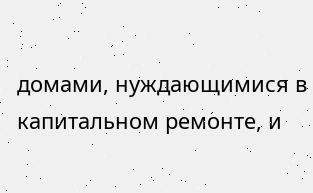домами, нуждающимися в капитальном ремонте, и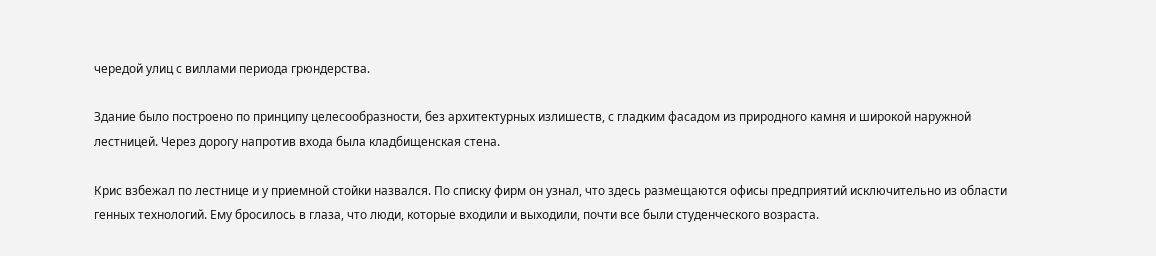чередой улиц с виллами периода грюндерства.

Здание было построено по принципу целесообразности, без архитектурных излишеств, с гладким фасадом из природного камня и широкой наружной лестницей. Через дорогу напротив входа была кладбищенская стена.

Крис взбежал по лестнице и у приемной стойки назвался. По списку фирм он узнал, что здесь размещаются офисы предприятий исключительно из области генных технологий. Ему бросилось в глаза, что люди, которые входили и выходили, почти все были студенческого возраста.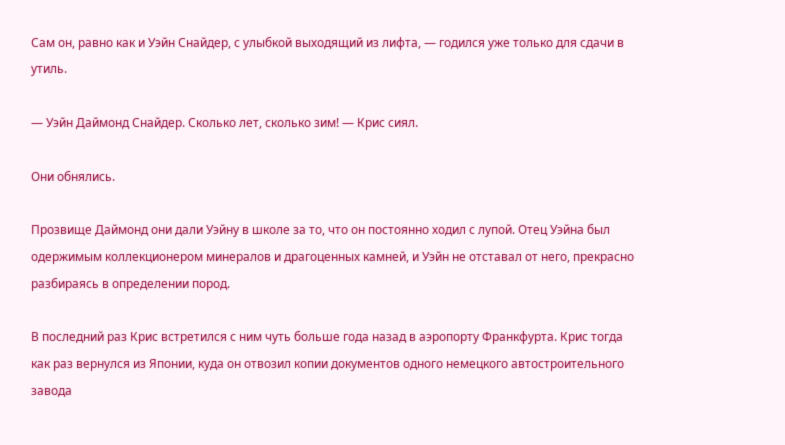Сам он, равно как и Уэйн Снайдер, с улыбкой выходящий из лифта, — годился уже только для сдачи в утиль.

— Уэйн Даймонд Снайдер. Сколько лет, сколько зим! — Крис сиял.

Они обнялись.

Прозвище Даймонд они дали Уэйну в школе за то, что он постоянно ходил с лупой. Отец Уэйна был одержимым коллекционером минералов и драгоценных камней, и Уэйн не отставал от него, прекрасно разбираясь в определении пород.

В последний раз Крис встретился с ним чуть больше года назад в аэропорту Франкфурта. Крис тогда как раз вернулся из Японии, куда он отвозил копии документов одного немецкого автостроительного завода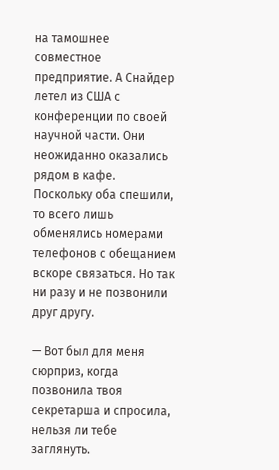на тамошнее совместное предприятие. А Снайдер летел из США с конференции по своей научной части. Они неожиданно оказались рядом в кафе. Поскольку оба спешили, то всего лишь обменялись номерами телефонов с обещанием вскоре связаться. Но так ни разу и не позвонили друг другу.

— Вот был для меня сюрприз, когда позвонила твоя секретарша и спросила, нельзя ли тебе заглянуть.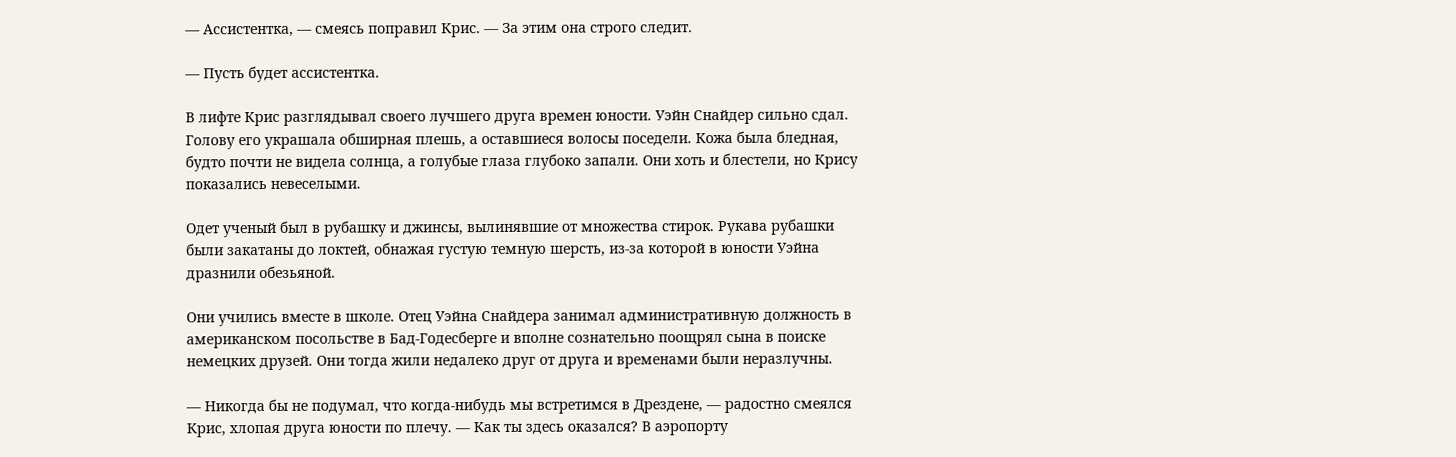— Ассистентка, — смеясь поправил Крис. — За этим она строго следит.

— Пусть будет ассистентка.

В лифте Крис разглядывал своего лучшего друга времен юности. Уэйн Снайдер сильно сдал. Голову его украшала обширная плешь, а оставшиеся волосы поседели. Кожа была бледная, будто почти не видела солнца, а голубые глаза глубоко запали. Они хоть и блестели, но Крису показались невеселыми.

Одет ученый был в рубашку и джинсы, вылинявшие от множества стирок. Рукава рубашки были закатаны до локтей, обнажая густую темную шерсть, из-за которой в юности Уэйна дразнили обезьяной.

Они учились вместе в школе. Отец Уэйна Снайдера занимал административную должность в американском посольстве в Бад-Годесберге и вполне сознательно поощрял сына в поиске немецких друзей. Они тогда жили недалеко друг от друга и временами были неразлучны.

— Никогда бы не подумал, что когда-нибудь мы встретимся в Дрездене, — радостно смеялся Крис, хлопая друга юности по плечу. — Как ты здесь оказался? В аэропорту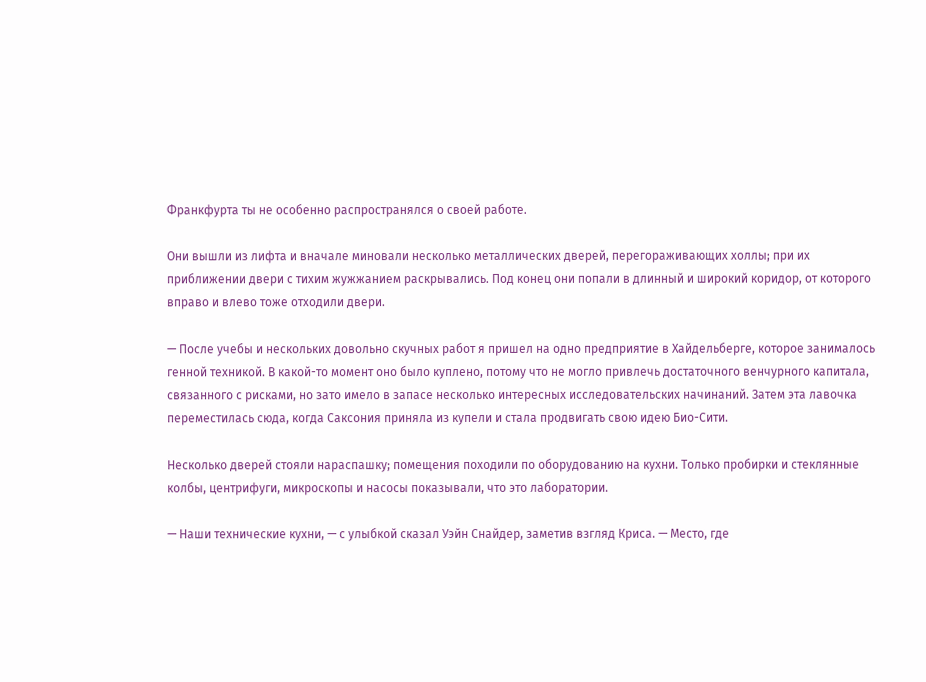Франкфурта ты не особенно распространялся о своей работе.

Они вышли из лифта и вначале миновали несколько металлических дверей, перегораживающих холлы; при их приближении двери с тихим жужжанием раскрывались. Под конец они попали в длинный и широкий коридор, от которого вправо и влево тоже отходили двери.

— После учебы и нескольких довольно скучных работ я пришел на одно предприятие в Хайдельберге, которое занималось генной техникой. В какой-то момент оно было куплено, потому что не могло привлечь достаточного венчурного капитала, связанного с рисками, но зато имело в запасе несколько интересных исследовательских начинаний. Затем эта лавочка переместилась сюда, когда Саксония приняла из купели и стала продвигать свою идею Био-Сити.

Несколько дверей стояли нараспашку; помещения походили по оборудованию на кухни. Только пробирки и стеклянные колбы, центрифуги, микроскопы и насосы показывали, что это лаборатории.

— Наши технические кухни, — с улыбкой сказал Уэйн Снайдер, заметив взгляд Криса. — Место, где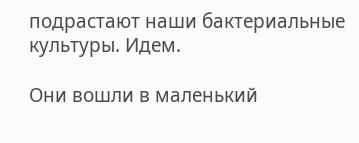подрастают наши бактериальные культуры. Идем.

Они вошли в маленький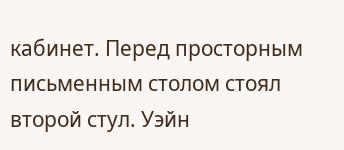кабинет. Перед просторным письменным столом стоял второй стул. Уэйн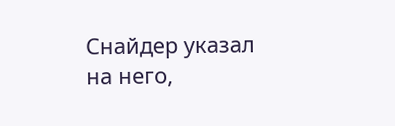Снайдер указал на него,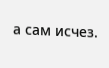а сам исчез.